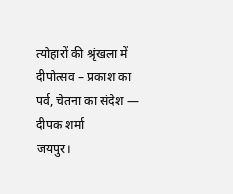त्योहारों की श्रृंखला में दीपोत्सव – प्रकाश का पर्व, चेतना का संदेश — दीपक शर्मा
जयपुर।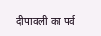दीपावली का पर्व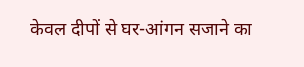केवल दीपों से घर-आंगन सजाने का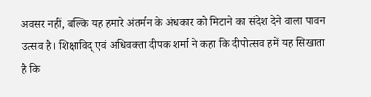अवसर नहीं, बल्कि यह हमारे अंतर्मन के अंधकार को मिटाने का संदेश देने वाला पावन उत्सव है। शिक्षाविद् एवं अधिवक्ता दीपक शर्मा ने कहा कि दीपोत्सव हमें यह सिखाता है कि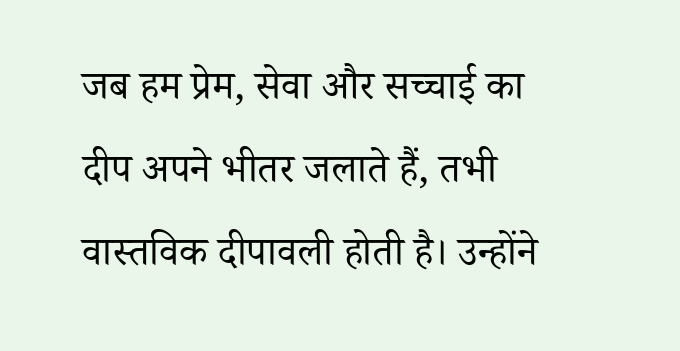जब हम प्रेम, सेवा और सच्चाई का दीप अपने भीतर जलाते हैं, तभी वास्तविक दीपावली होती है। उन्होंने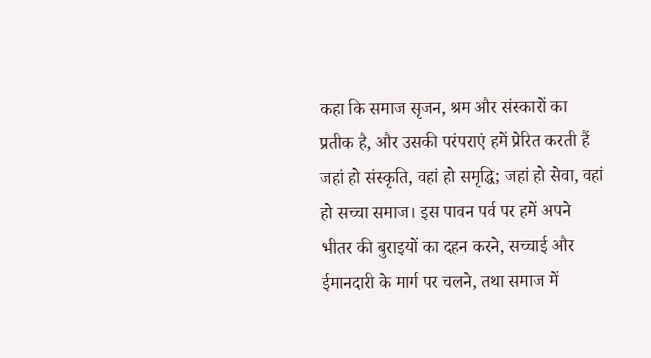कहा कि समाज सृजन, श्रम और संस्कारों का प्रतीक है, और उसकी परंपराएं हमें प्रेरित करती हैं जहां हो संस्कृति, वहां हो समृद्धि; जहां हो सेवा, वहां हो सच्चा समाज। इस पावन पर्व पर हमें अपने भीतर की बुराइयों का दहन करने, सच्चाई और ईमानदारी के मार्ग पर चलने, तथा समाज में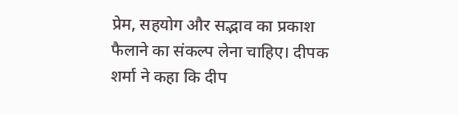प्रेम, सहयोग और सद्भाव का प्रकाश फैलाने का संकल्प लेना चाहिए। दीपक शर्मा ने कहा कि दीप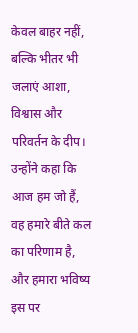केवल बाहर नहीं, बल्कि भीतर भी जलाएं आशा, विश्वास और परिवर्तन के दीप।
उन्होंने कहा कि आज हम जो हैं, वह हमारे बीते कल का परिणाम है, और हमारा भविष्य इस पर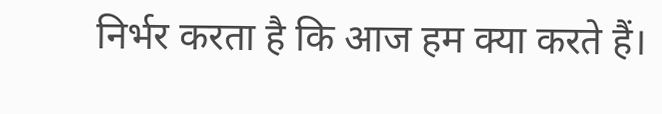निर्भर करता है कि आज हम क्या करते हैं।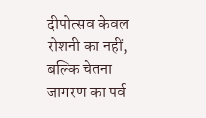दीपोत्सव केवल रोशनी का नहीं, बल्कि चेतना जागरण का पर्व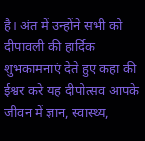है। अंत में उन्होंने सभी को दीपावली की हार्दिक शुभकामनाएं देते हुए कहा की ईश्वर करे यह दीपोत्सव आपके जीवन में ज्ञान, स्वास्थ्य,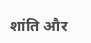शांति और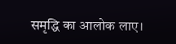समृद्धि का आलोक लाए।